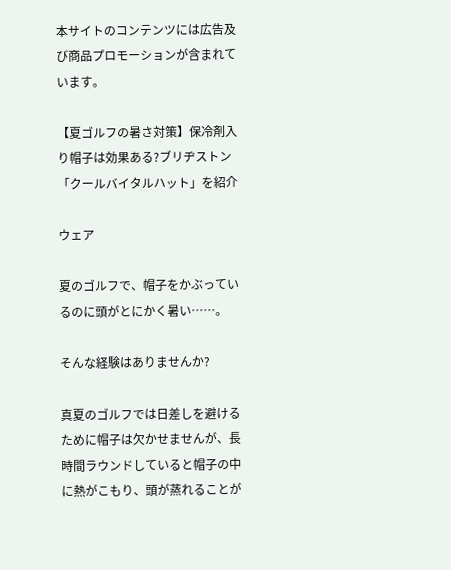本サイトのコンテンツには広告及び商品プロモーションが含まれています。

【夏ゴルフの暑さ対策】保冷剤入り帽子は効果ある?ブリヂストン「クールバイタルハット」を紹介

ウェア

夏のゴルフで、帽子をかぶっているのに頭がとにかく暑い……。

そんな経験はありませんか?

真夏のゴルフでは日差しを避けるために帽子は欠かせませんが、長時間ラウンドしていると帽子の中に熱がこもり、頭が蒸れることが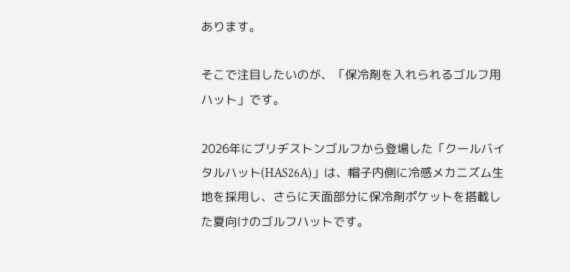あります。

そこで注目したいのが、「保冷剤を入れられるゴルフ用ハット」です。

2026年にブリヂストンゴルフから登場した「クールバイタルハット(HAS26A)」は、帽子内側に冷感メカニズム生地を採用し、さらに天面部分に保冷剤ポケットを搭載した夏向けのゴルフハットです。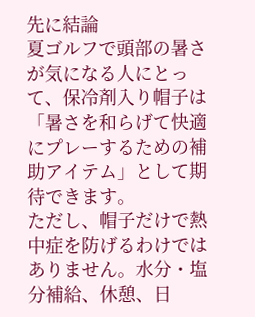先に結論
夏ゴルフで頭部の暑さが気になる人にとって、保冷剤入り帽子は「暑さを和らげて快適にプレーするための補助アイテム」として期待できます。
ただし、帽子だけで熱中症を防げるわけではありません。水分・塩分補給、休憩、日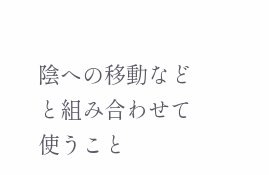陰への移動などと組み合わせて使うこと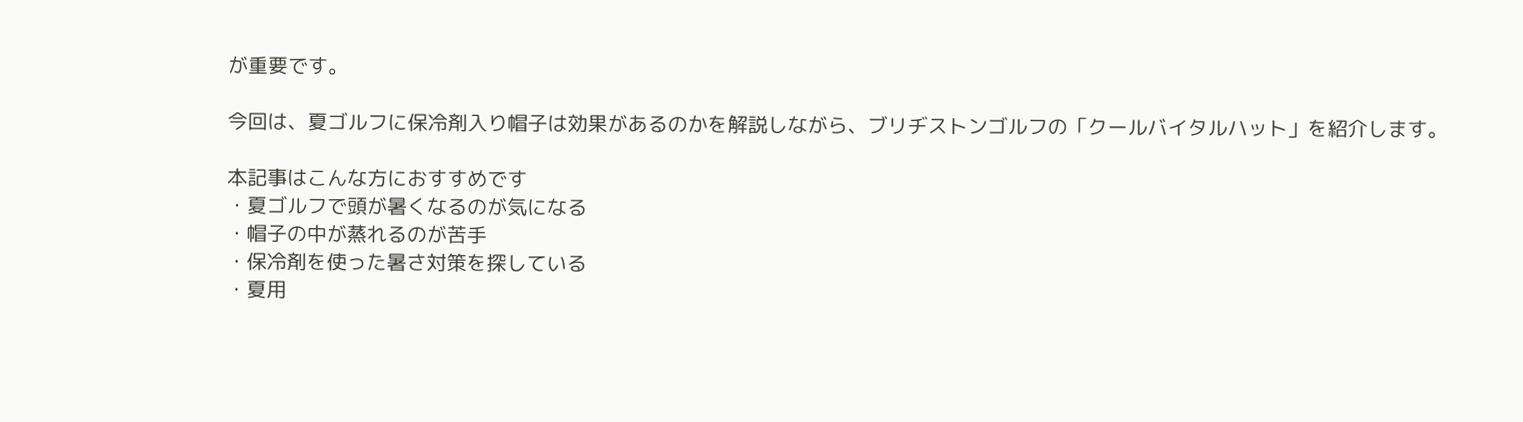が重要です。

今回は、夏ゴルフに保冷剤入り帽子は効果があるのかを解説しながら、ブリヂストンゴルフの「クールバイタルハット」を紹介します。

本記事はこんな方におすすめです
・夏ゴルフで頭が暑くなるのが気になる
・帽子の中が蒸れるのが苦手
・保冷剤を使った暑さ対策を探している
・夏用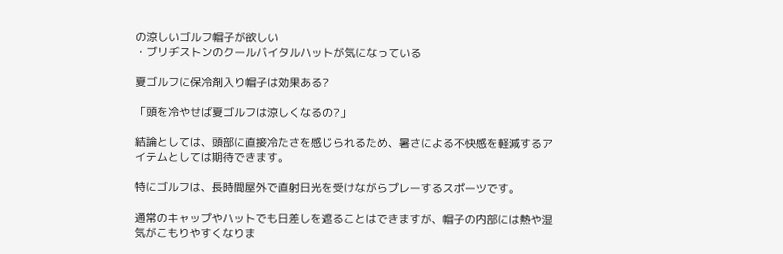の涼しいゴルフ帽子が欲しい
・ブリヂストンのクールバイタルハットが気になっている

夏ゴルフに保冷剤入り帽子は効果ある?

「頭を冷やせば夏ゴルフは涼しくなるの?」

結論としては、頭部に直接冷たさを感じられるため、暑さによる不快感を軽減するアイテムとしては期待できます。

特にゴルフは、長時間屋外で直射日光を受けながらプレーするスポーツです。

通常のキャップやハットでも日差しを遮ることはできますが、帽子の内部には熱や湿気がこもりやすくなりま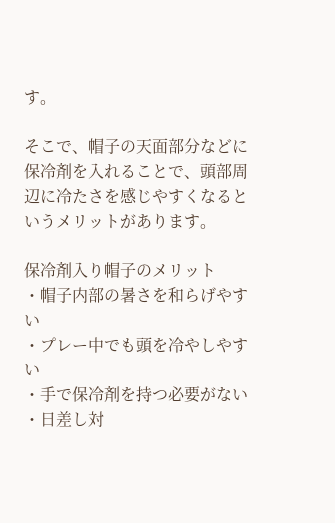す。

そこで、帽子の天面部分などに保冷剤を入れることで、頭部周辺に冷たさを感じやすくなるというメリットがあります。

保冷剤入り帽子のメリット
・帽子内部の暑さを和らげやすい
・プレー中でも頭を冷やしやすい
・手で保冷剤を持つ必要がない
・日差し対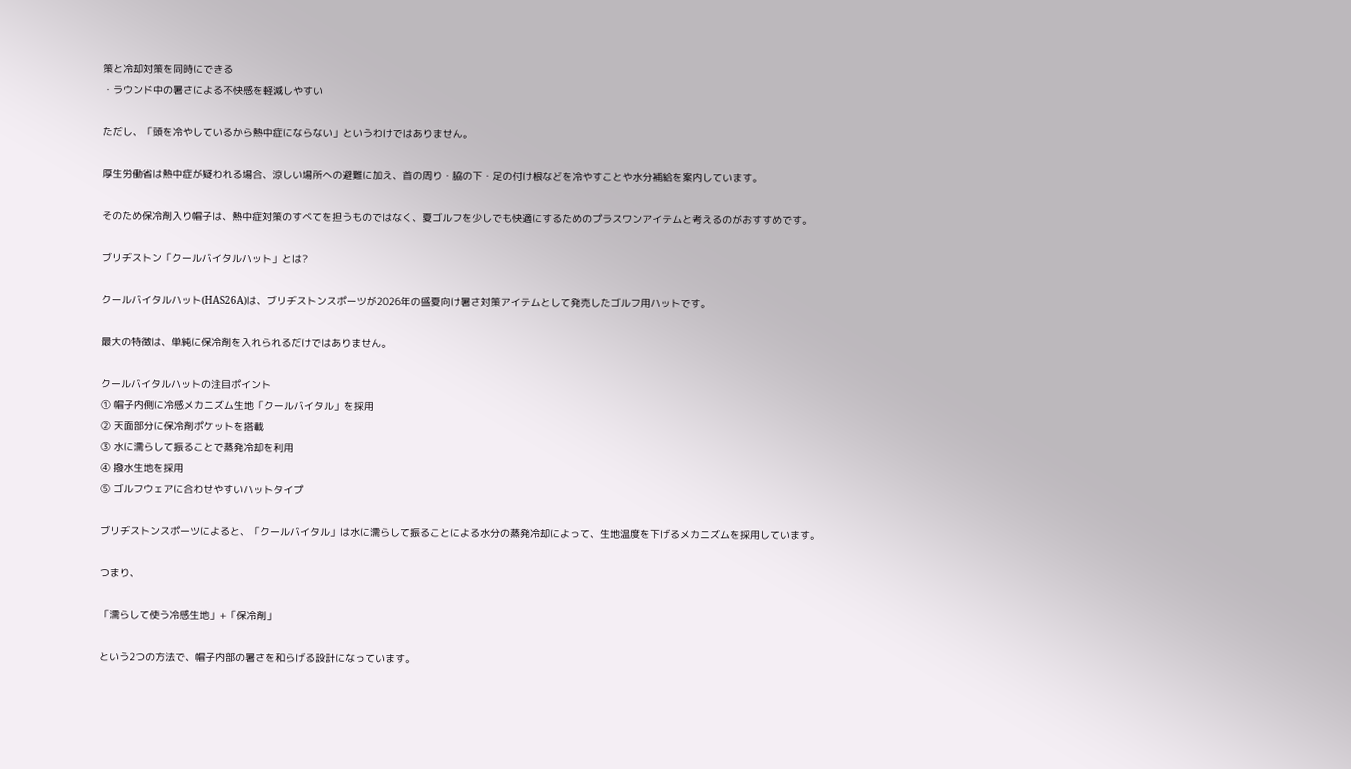策と冷却対策を同時にできる
・ラウンド中の暑さによる不快感を軽減しやすい

ただし、「頭を冷やしているから熱中症にならない」というわけではありません。

厚生労働省は熱中症が疑われる場合、涼しい場所への避難に加え、首の周り・脇の下・足の付け根などを冷やすことや水分補給を案内しています。

そのため保冷剤入り帽子は、熱中症対策のすべてを担うものではなく、夏ゴルフを少しでも快適にするためのプラスワンアイテムと考えるのがおすすめです。

ブリヂストン「クールバイタルハット」とは?

クールバイタルハット(HAS26A)は、ブリヂストンスポーツが2026年の盛夏向け暑さ対策アイテムとして発売したゴルフ用ハットです。

最大の特徴は、単純に保冷剤を入れられるだけではありません。

クールバイタルハットの注目ポイント
① 帽子内側に冷感メカニズム生地「クールバイタル」を採用
② 天面部分に保冷剤ポケットを搭載
③ 水に濡らして振ることで蒸発冷却を利用
④ 撥水生地を採用
⑤ ゴルフウェアに合わせやすいハットタイプ

ブリヂストンスポーツによると、「クールバイタル」は水に濡らして振ることによる水分の蒸発冷却によって、生地温度を下げるメカニズムを採用しています。

つまり、

「濡らして使う冷感生地」+「保冷剤」

という2つの方法で、帽子内部の暑さを和らげる設計になっています。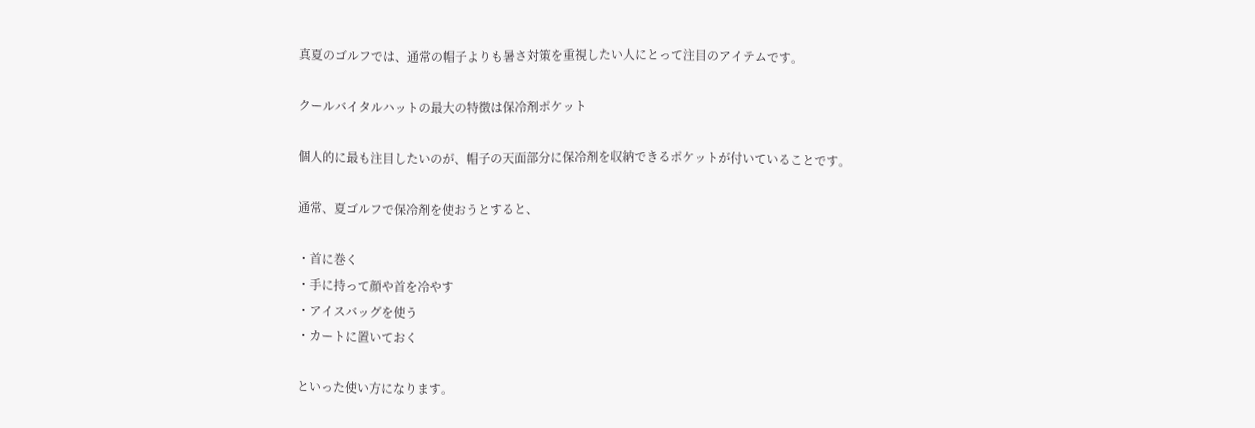真夏のゴルフでは、通常の帽子よりも暑さ対策を重視したい人にとって注目のアイテムです。

クールバイタルハットの最大の特徴は保冷剤ポケット

個人的に最も注目したいのが、帽子の天面部分に保冷剤を収納できるポケットが付いていることです。

通常、夏ゴルフで保冷剤を使おうとすると、

・首に巻く
・手に持って顔や首を冷やす
・アイスバッグを使う
・カートに置いておく

といった使い方になります。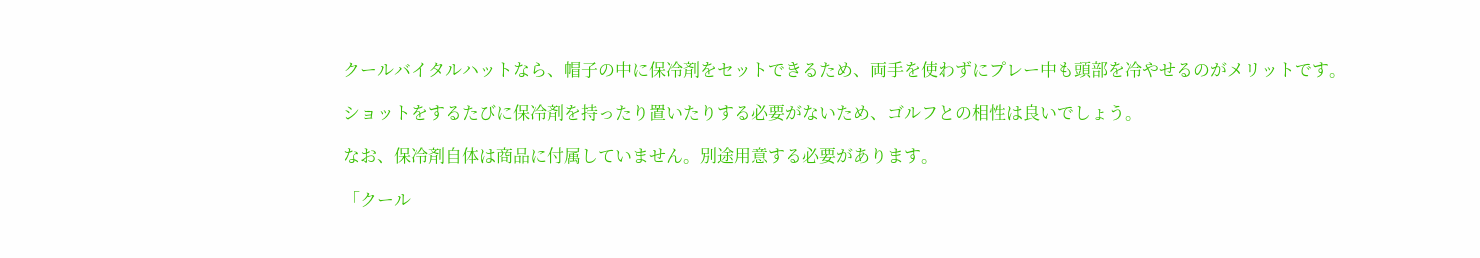クールバイタルハットなら、帽子の中に保冷剤をセットできるため、両手を使わずにプレー中も頭部を冷やせるのがメリットです。

ショットをするたびに保冷剤を持ったり置いたりする必要がないため、ゴルフとの相性は良いでしょう。

なお、保冷剤自体は商品に付属していません。別途用意する必要があります。

「クール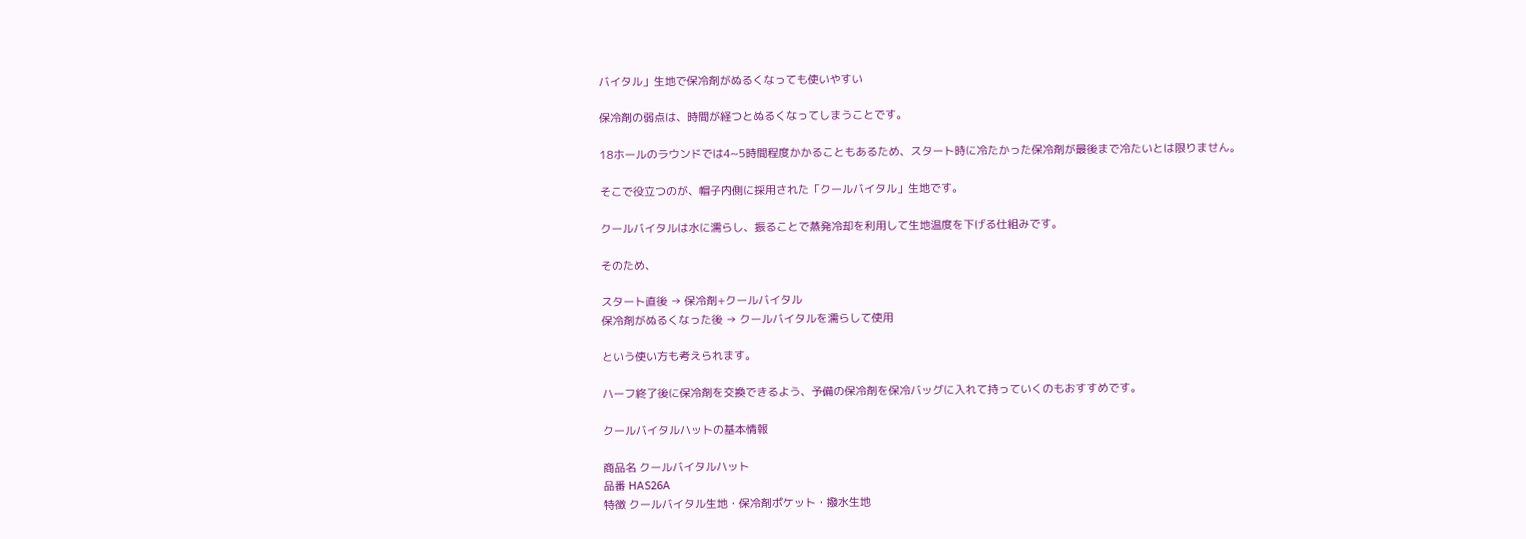バイタル」生地で保冷剤がぬるくなっても使いやすい

保冷剤の弱点は、時間が経つとぬるくなってしまうことです。

18ホールのラウンドでは4~5時間程度かかることもあるため、スタート時に冷たかった保冷剤が最後まで冷たいとは限りません。

そこで役立つのが、帽子内側に採用された「クールバイタル」生地です。

クールバイタルは水に濡らし、振ることで蒸発冷却を利用して生地温度を下げる仕組みです。

そのため、

スタート直後 → 保冷剤+クールバイタル
保冷剤がぬるくなった後 → クールバイタルを濡らして使用

という使い方も考えられます。

ハーフ終了後に保冷剤を交換できるよう、予備の保冷剤を保冷バッグに入れて持っていくのもおすすめです。

クールバイタルハットの基本情報

商品名 クールバイタルハット
品番 HAS26A
特徴 クールバイタル生地・保冷剤ポケット・撥水生地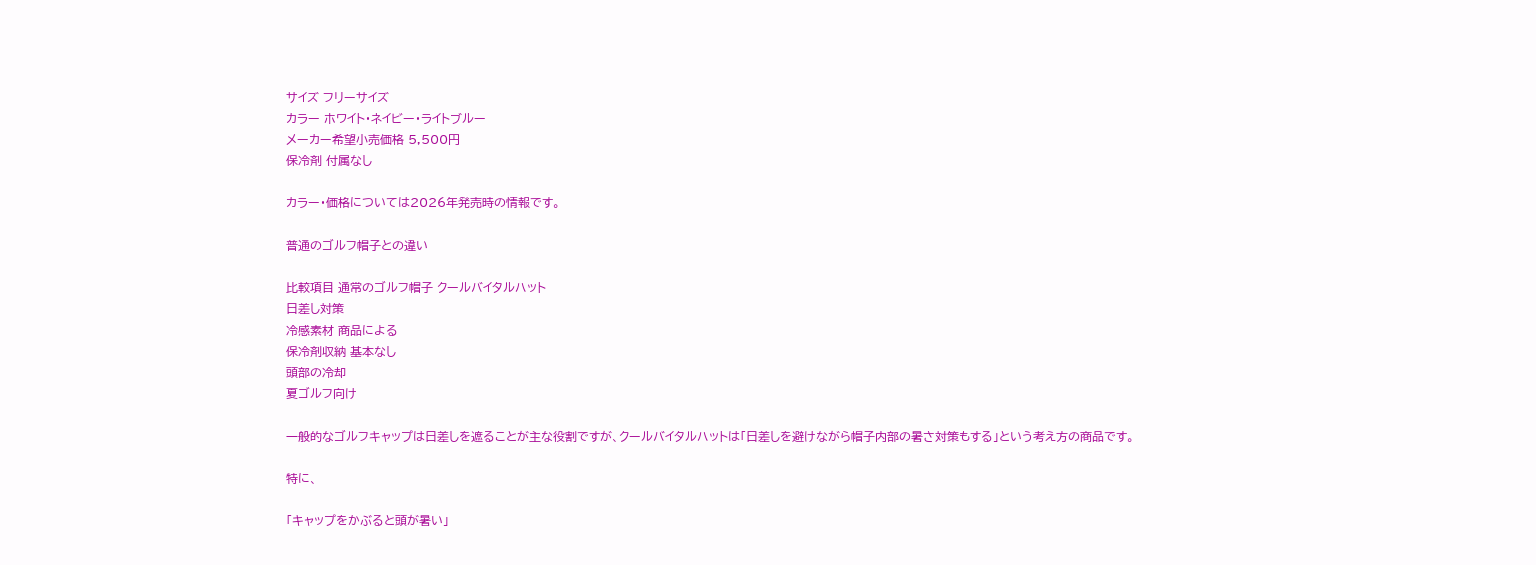サイズ フリーサイズ
カラー ホワイト・ネイビー・ライトブルー
メーカー希望小売価格 5,500円
保冷剤 付属なし

カラー・価格については2026年発売時の情報です。

普通のゴルフ帽子との違い

比較項目 通常のゴルフ帽子 クールバイタルハット
日差し対策
冷感素材 商品による
保冷剤収納 基本なし
頭部の冷却
夏ゴルフ向け

一般的なゴルフキャップは日差しを遮ることが主な役割ですが、クールバイタルハットは「日差しを避けながら帽子内部の暑さ対策もする」という考え方の商品です。

特に、

「キャップをかぶると頭が暑い」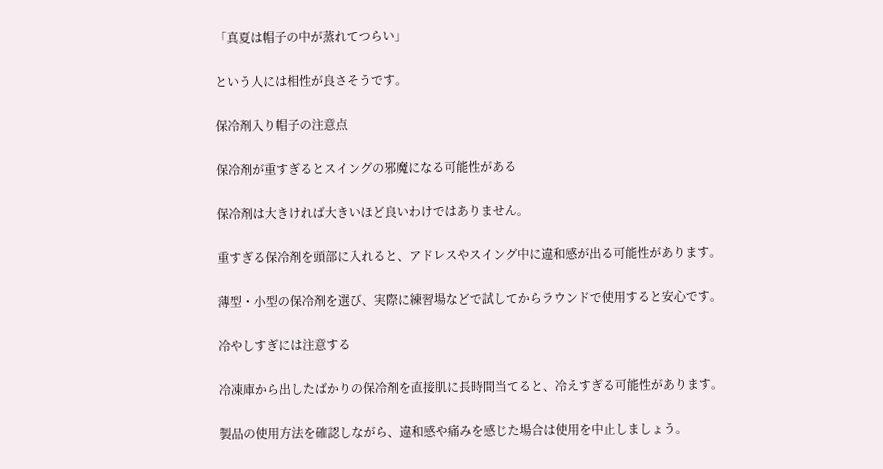「真夏は帽子の中が蒸れてつらい」

という人には相性が良さそうです。

保冷剤入り帽子の注意点

保冷剤が重すぎるとスイングの邪魔になる可能性がある

保冷剤は大きければ大きいほど良いわけではありません。

重すぎる保冷剤を頭部に入れると、アドレスやスイング中に違和感が出る可能性があります。

薄型・小型の保冷剤を選び、実際に練習場などで試してからラウンドで使用すると安心です。

冷やしすぎには注意する

冷凍庫から出したばかりの保冷剤を直接肌に長時間当てると、冷えすぎる可能性があります。

製品の使用方法を確認しながら、違和感や痛みを感じた場合は使用を中止しましょう。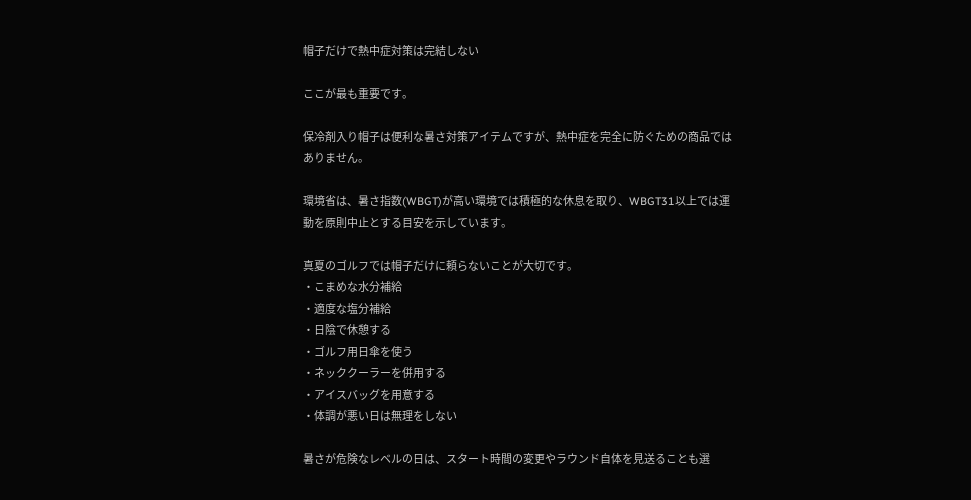帽子だけで熱中症対策は完結しない

ここが最も重要です。

保冷剤入り帽子は便利な暑さ対策アイテムですが、熱中症を完全に防ぐための商品ではありません。

環境省は、暑さ指数(WBGT)が高い環境では積極的な休息を取り、WBGT31以上では運動を原則中止とする目安を示しています。

真夏のゴルフでは帽子だけに頼らないことが大切です。
・こまめな水分補給
・適度な塩分補給
・日陰で休憩する
・ゴルフ用日傘を使う
・ネッククーラーを併用する
・アイスバッグを用意する
・体調が悪い日は無理をしない

暑さが危険なレベルの日は、スタート時間の変更やラウンド自体を見送ることも選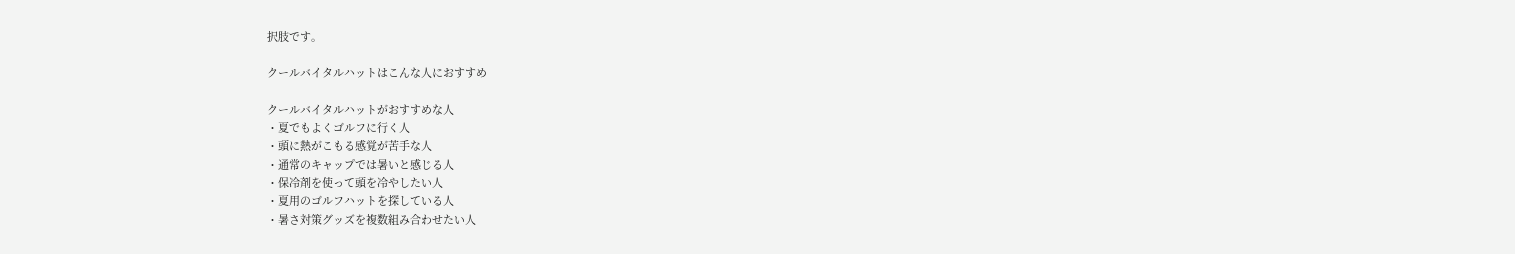択肢です。

クールバイタルハットはこんな人におすすめ

クールバイタルハットがおすすめな人
・夏でもよくゴルフに行く人
・頭に熱がこもる感覚が苦手な人
・通常のキャップでは暑いと感じる人
・保冷剤を使って頭を冷やしたい人
・夏用のゴルフハットを探している人
・暑さ対策グッズを複数組み合わせたい人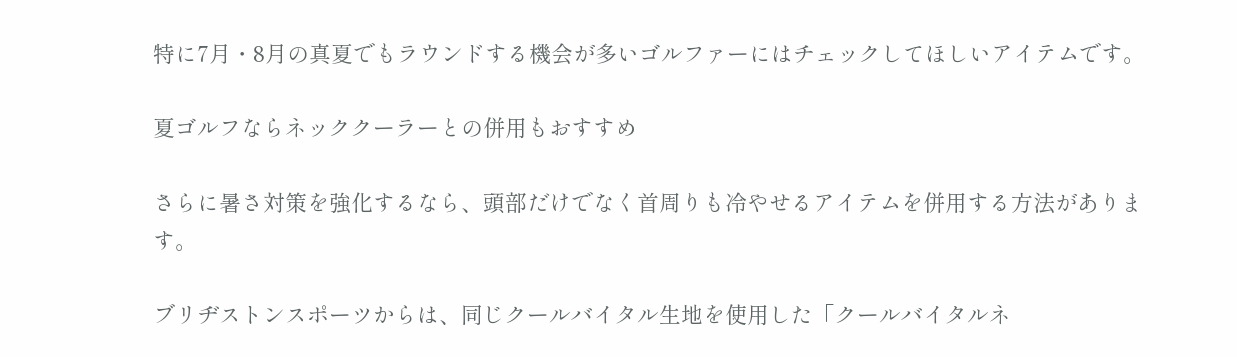特に7月・8月の真夏でもラウンドする機会が多いゴルファーにはチェックしてほしいアイテムです。

夏ゴルフならネッククーラーとの併用もおすすめ

さらに暑さ対策を強化するなら、頭部だけでなく首周りも冷やせるアイテムを併用する方法があります。

ブリヂストンスポーツからは、同じクールバイタル生地を使用した「クールバイタルネ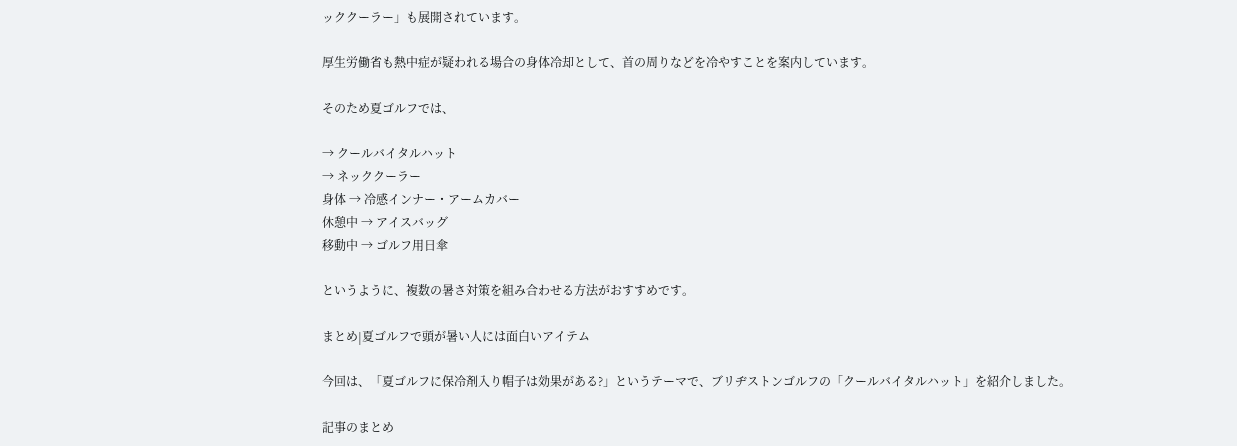ッククーラー」も展開されています。

厚生労働省も熱中症が疑われる場合の身体冷却として、首の周りなどを冷やすことを案内しています。

そのため夏ゴルフでは、

→ クールバイタルハット
→ ネッククーラー
身体 → 冷感インナー・アームカバー
休憩中 → アイスバッグ
移動中 → ゴルフ用日傘

というように、複数の暑さ対策を組み合わせる方法がおすすめです。

まとめ|夏ゴルフで頭が暑い人には面白いアイテム

今回は、「夏ゴルフに保冷剤入り帽子は効果がある?」というテーマで、ブリヂストンゴルフの「クールバイタルハット」を紹介しました。

記事のまとめ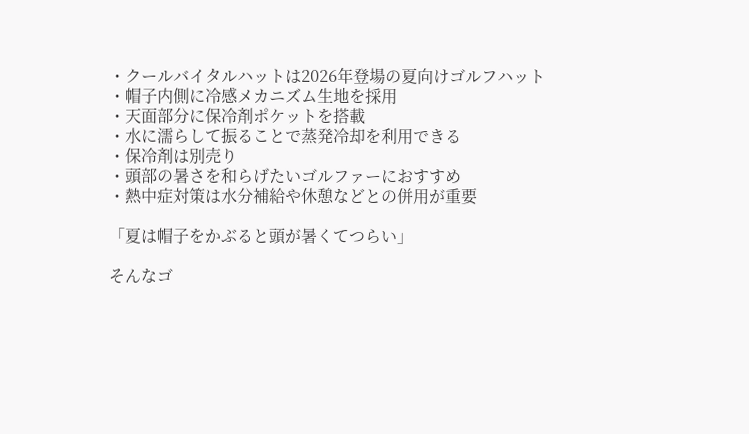・クールバイタルハットは2026年登場の夏向けゴルフハット
・帽子内側に冷感メカニズム生地を採用
・天面部分に保冷剤ポケットを搭載
・水に濡らして振ることで蒸発冷却を利用できる
・保冷剤は別売り
・頭部の暑さを和らげたいゴルファーにおすすめ
・熱中症対策は水分補給や休憩などとの併用が重要

「夏は帽子をかぶると頭が暑くてつらい」

そんなゴ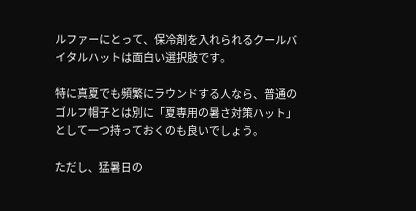ルファーにとって、保冷剤を入れられるクールバイタルハットは面白い選択肢です。

特に真夏でも頻繁にラウンドする人なら、普通のゴルフ帽子とは別に「夏専用の暑さ対策ハット」として一つ持っておくのも良いでしょう。

ただし、猛暑日の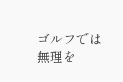ゴルフでは無理を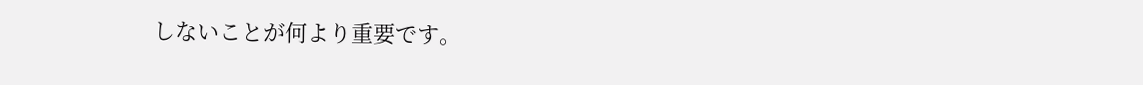しないことが何より重要です。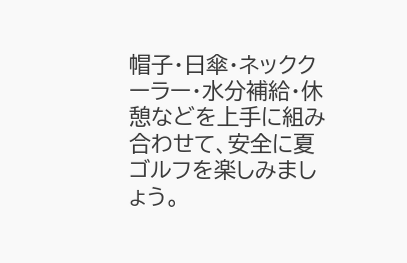帽子・日傘・ネッククーラー・水分補給・休憩などを上手に組み合わせて、安全に夏ゴルフを楽しみましょう。